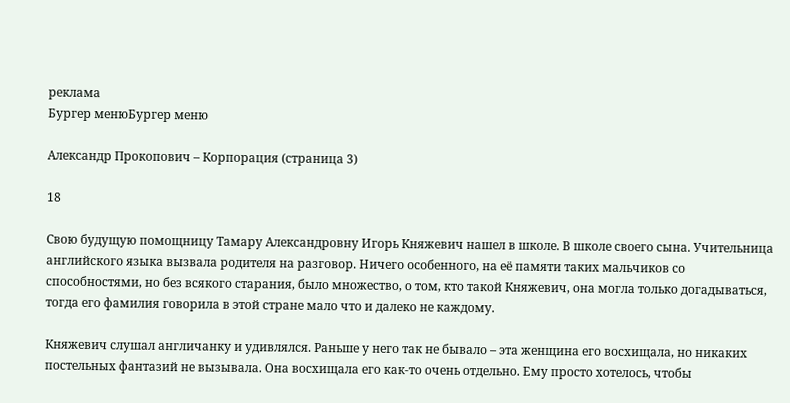реклама
Бургер менюБургер меню

Александр Прокопович – Корпорация (страница 3)

18

Свою будущую помощницу Тамару Александровну Игорь Княжевич нашел в школе. В школе своего сына. Учительница английского языка вызвала родителя на разговор. Ничего особенного, на её памяти таких мальчиков со способностями, но без всякого старания, было множество, о том, кто такой Княжевич, она могла только догадываться, тогда его фамилия говорила в этой стране мало что и далеко не каждому.

Княжевич слушал англичанку и удивлялся. Раньше у него так не бывало – эта женщина его восхищала, но никаких постельных фантазий не вызывала. Она восхищала его как-то очень отдельно. Ему просто хотелось, чтобы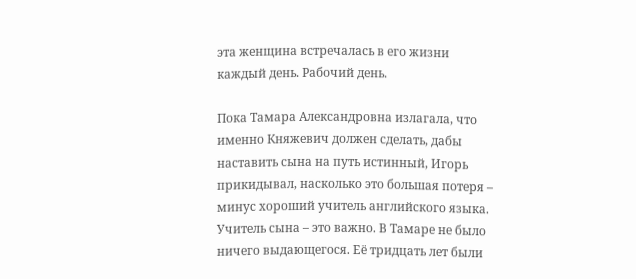эта женщина встречалась в его жизни каждый день. Рабочий день.

Пока Тамара Александровна излагала, что именно Княжевич должен сделать, дабы наставить сына на путь истинный, Игорь прикидывал, насколько это большая потеря – минус хороший учитель английского языка. Учитель сына – это важно. В Тамаре не было ничего выдающегося. Её тридцать лет были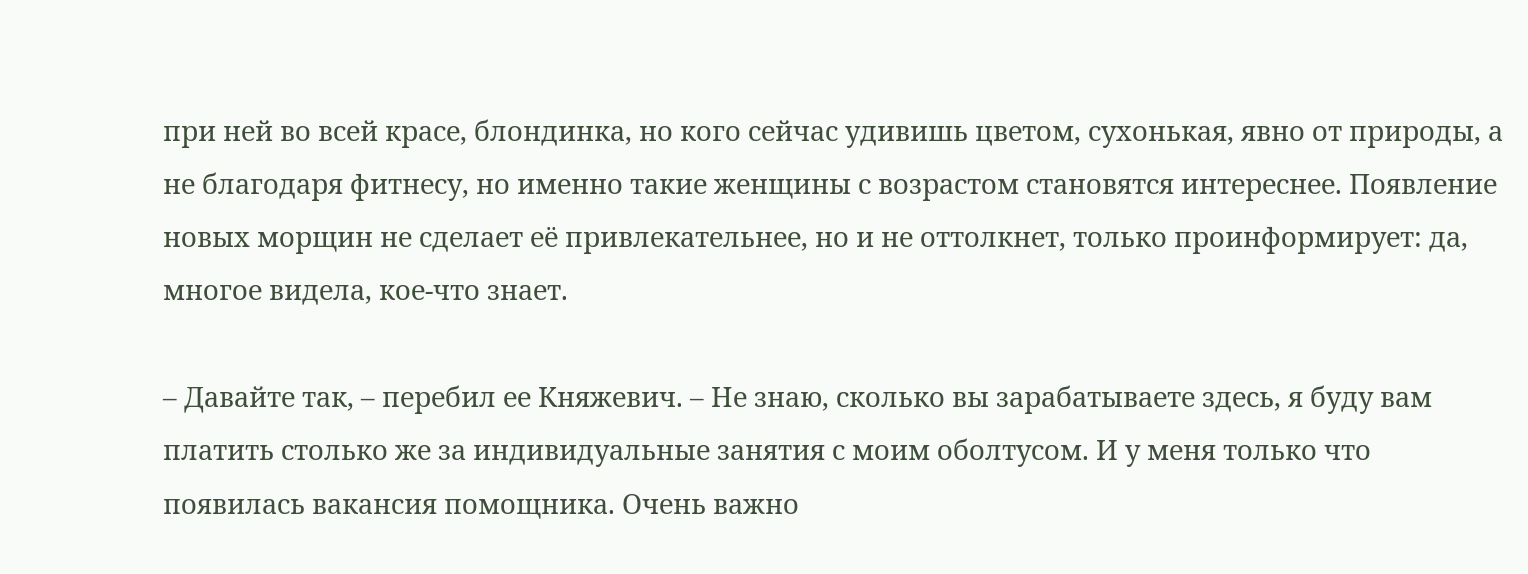при ней во всей красе, блондинка, но кого сейчас удивишь цветом, сухонькая, явно от природы, а не благодаря фитнесу, но именно такие женщины с возрастом становятся интереснее. Появление новых морщин не сделает её привлекательнее, но и не оттолкнет, только проинформирует: да, многое видела, кое-что знает.

– Давайте так, – перебил ее Княжевич. – Не знаю, сколько вы зарабатываете здесь, я буду вам платить столько же за индивидуальные занятия с моим оболтусом. И у меня только что появилась вакансия помощника. Очень важно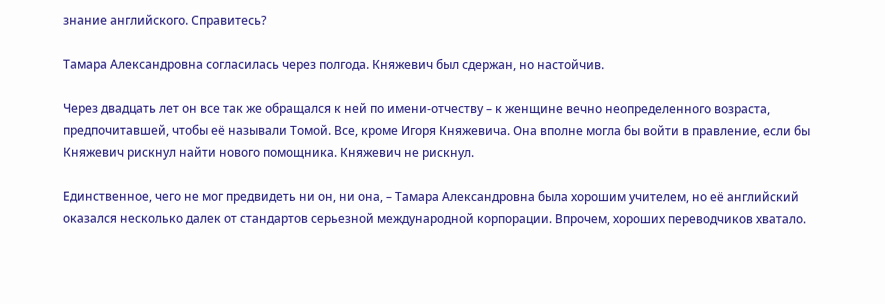знание английского. Справитесь?

Тамара Александровна согласилась через полгода. Княжевич был сдержан, но настойчив.

Через двадцать лет он все так же обращался к ней по имени-отчеству – к женщине вечно неопределенного возраста, предпочитавшей, чтобы её называли Томой. Все, кроме Игоря Княжевича. Она вполне могла бы войти в правление, если бы Княжевич рискнул найти нового помощника. Княжевич не рискнул.

Единственное, чего не мог предвидеть ни он, ни она, – Тамара Александровна была хорошим учителем, но её английский оказался несколько далек от стандартов серьезной международной корпорации. Впрочем, хороших переводчиков хватало.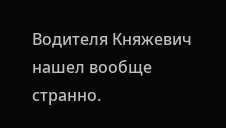Водителя Княжевич нашел вообще странно.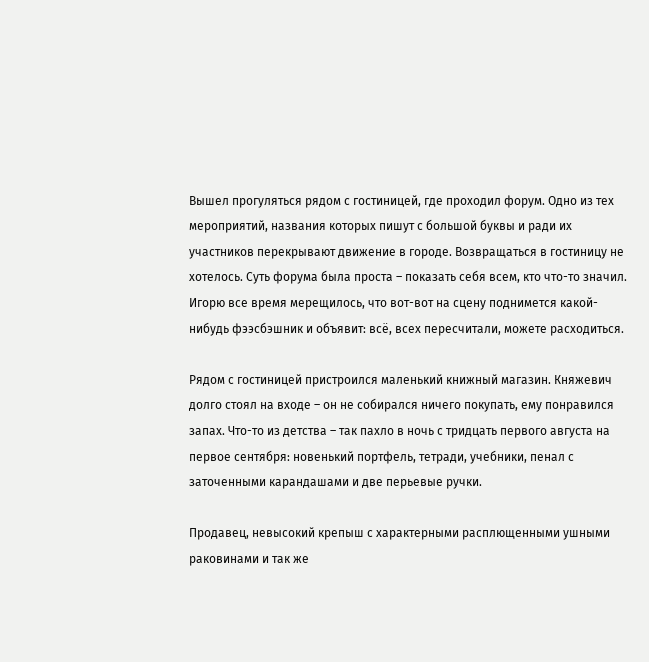Вышел прогуляться рядом с гостиницей, где проходил форум. Одно из тех мероприятий, названия которых пишут с большой буквы и ради их участников перекрывают движение в городе. Возвращаться в гостиницу не хотелось. Суть форума была проста – показать себя всем, кто что-то значил. Игорю все время мерещилось, что вот-вот на сцену поднимется какой-нибудь фээсбэшник и объявит: всё, всех пересчитали, можете расходиться.

Рядом с гостиницей пристроился маленький книжный магазин. Княжевич долго стоял на входе – он не собирался ничего покупать, ему понравился запах. Что-то из детства – так пахло в ночь с тридцать первого августа на первое сентября: новенький портфель, тетради, учебники, пенал с заточенными карандашами и две перьевые ручки.

Продавец, невысокий крепыш с характерными расплющенными ушными раковинами и так же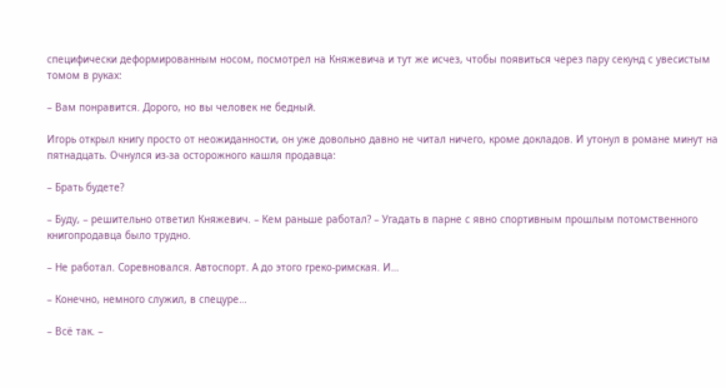специфически деформированным носом, посмотрел на Княжевича и тут же исчез, чтобы появиться через пару секунд с увесистым томом в руках:

– Вам понравится. Дорого, но вы человек не бедный.

Игорь открыл книгу просто от неожиданности, он уже довольно давно не читал ничего, кроме докладов. И утонул в романе минут на пятнадцать. Очнулся из-за осторожного кашля продавца:

– Брать будете?

– Буду, – решительно ответил Княжевич. – Кем раньше работал? – Угадать в парне с явно спортивным прошлым потомственного книгопродавца было трудно.

– Не работал. Соревновался. Автоспорт. А до этого греко-римская. И…

– Конечно, немного служил, в спецуре…

– Всё так. –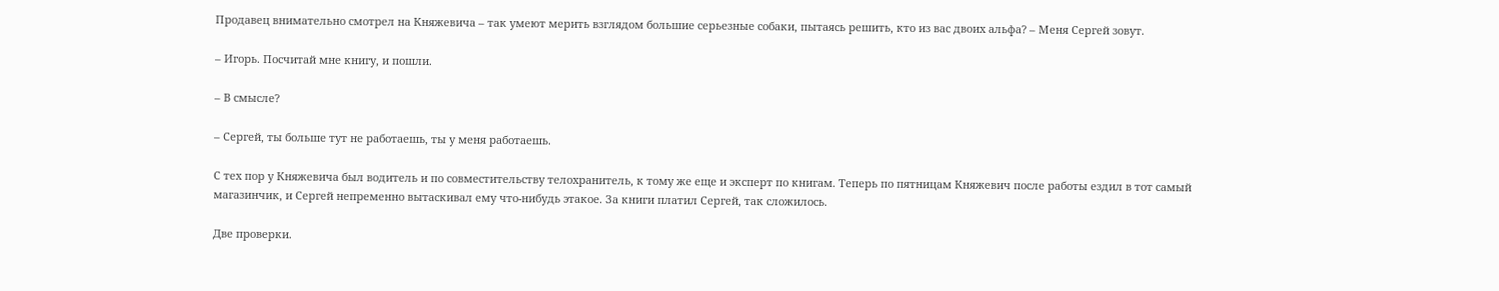Продавец внимательно смотрел на Княжевича – так умеют мерить взглядом большие серьезные собаки, пытаясь решить, кто из вас двоих альфа? – Меня Сергей зовут.

– Игорь. Посчитай мне книгу, и пошли.

– В смысле?

– Сергей, ты больше тут не работаешь, ты у меня работаешь.

С тех пор у Княжевича был водитель и по совместительству телохранитель, к тому же еще и эксперт по книгам. Теперь по пятницам Княжевич после работы ездил в тот самый магазинчик, и Сергей непременно вытаскивал ему что-нибудь этакое. За книги платил Сергей, так сложилось.

Две проверки.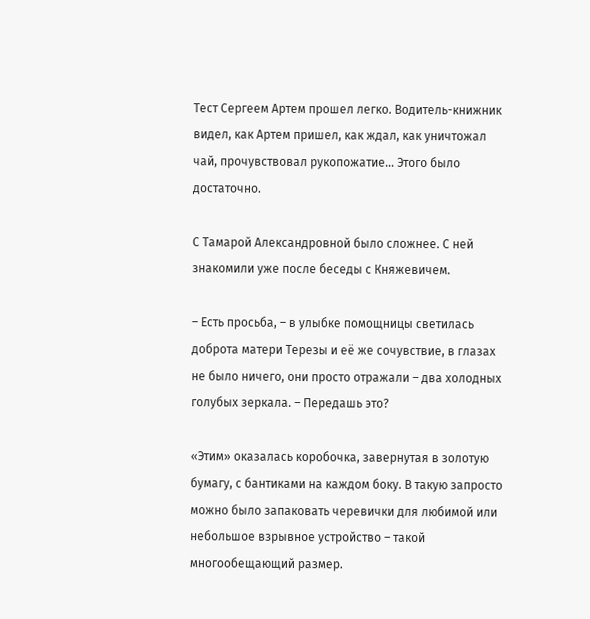Тест Сергеем Артем прошел легко. Водитель-книжник видел, как Артем пришел, как ждал, как уничтожал чай, прочувствовал рукопожатие… Этого было достаточно.

С Тамарой Александровной было сложнее. С ней знакомили уже после беседы с Княжевичем.

– Есть просьба, – в улыбке помощницы светилась доброта матери Терезы и её же сочувствие, в глазах не было ничего, они просто отражали – два холодных голубых зеркала. – Передашь это?

«Этим» оказалась коробочка, завернутая в золотую бумагу, с бантиками на каждом боку. В такую запросто можно было запаковать черевички для любимой или небольшое взрывное устройство – такой многообещающий размер.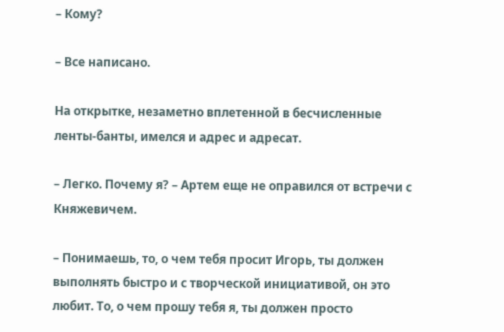– Кому?

– Все написано.

На открытке, незаметно вплетенной в бесчисленные ленты-банты, имелся и адрес и адресат.

– Легко. Почему я? – Артем еще не оправился от встречи с Княжевичем.

– Понимаешь, то, о чем тебя просит Игорь, ты должен выполнять быстро и с творческой инициативой, он это любит. То, о чем прошу тебя я, ты должен просто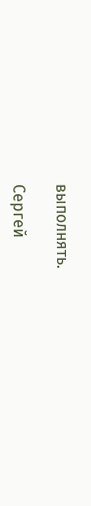выполнять.

Сергей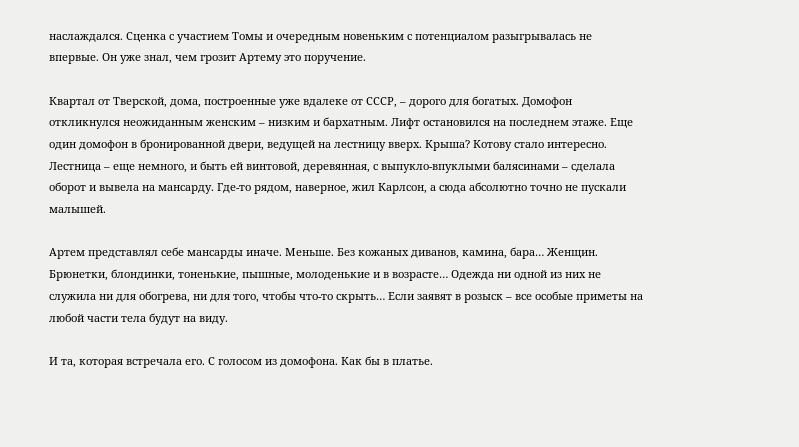наслаждался. Сценка с участием Томы и очередным новеньким с потенциалом разыгрывалась не впервые. Он уже знал, чем грозит Артему это поручение.

Квартал от Тверской, дома, построенные уже вдалеке от СССР, – дорого для богатых. Домофон откликнулся неожиданным женским – низким и бархатным. Лифт остановился на последнем этаже. Еще один домофон в бронированной двери, ведущей на лестницу вверх. Крыша? Котову стало интересно. Лестница – еще немного, и быть ей винтовой, деревянная, с выпукло-впуклыми балясинами – сделала оборот и вывела на мансарду. Где-то рядом, наверное, жил Карлсон, а сюда абсолютно точно не пускали малышей.

Артем представлял себе мансарды иначе. Меньше. Без кожаных диванов, камина, бара… Женщин. Брюнетки, блондинки, тоненькие, пышные, молоденькие и в возрасте… Одежда ни одной из них не служила ни для обогрева, ни для того, чтобы что-то скрыть… Если заявят в розыск – все особые приметы на любой части тела будут на виду.

И та, которая встречала его. С голосом из домофона. Как бы в платье.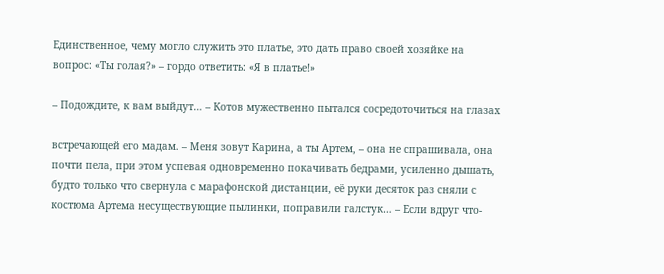Единственное, чему могло служить это платье, это дать право своей хозяйке на вопрос: «Ты голая?» – гордо ответить: «Я в платье!»

– Подождите, к вам выйдут… – Котов мужественно пытался сосредоточиться на глазах

встречающей его мадам. – Меня зовут Карина, а ты Артем, – она не спрашивала, она почти пела, при этом успевая одновременно покачивать бедрами, усиленно дышать, будто только что свернула с марафонской дистанции, её руки десяток раз сняли с костюма Артема несуществующие пылинки, поправили галстук… – Если вдруг что-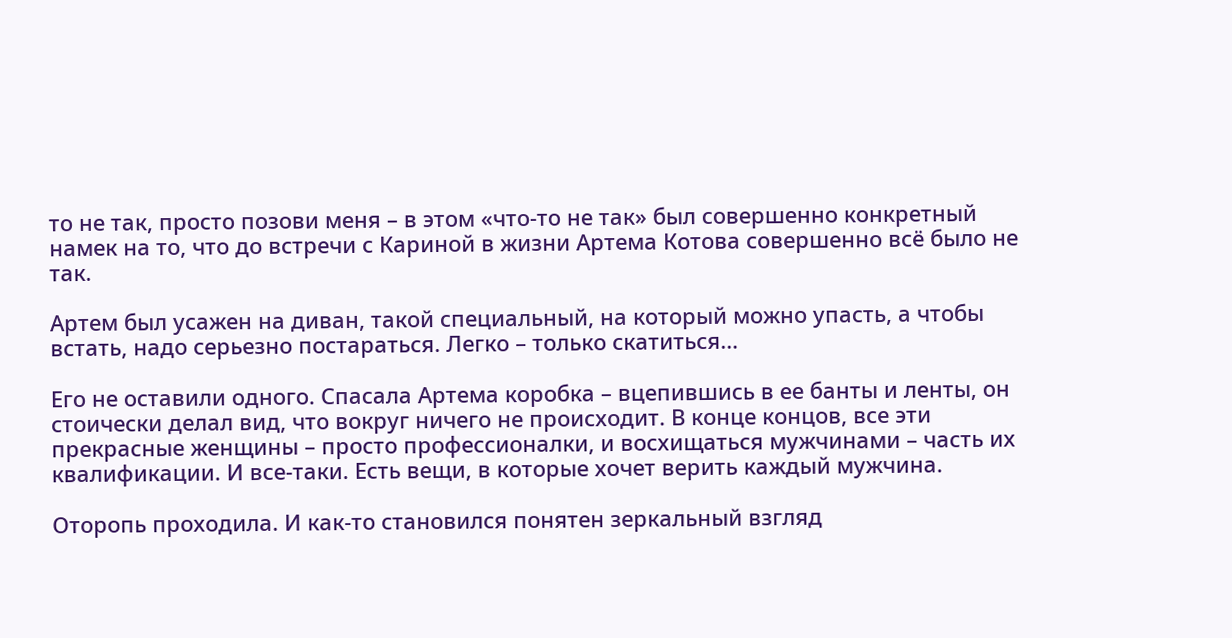то не так, просто позови меня – в этом «что-то не так» был совершенно конкретный намек на то, что до встречи с Кариной в жизни Артема Котова совершенно всё было не так.

Артем был усажен на диван, такой специальный, на который можно упасть, а чтобы встать, надо серьезно постараться. Легко – только скатиться…

Его не оставили одного. Спасала Артема коробка – вцепившись в ее банты и ленты, он стоически делал вид, что вокруг ничего не происходит. В конце концов, все эти прекрасные женщины – просто профессионалки, и восхищаться мужчинами – часть их квалификации. И все-таки. Есть вещи, в которые хочет верить каждый мужчина.

Оторопь проходила. И как-то становился понятен зеркальный взгляд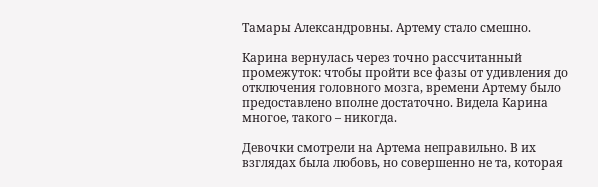Тамары Александровны. Артему стало смешно.

Карина вернулась через точно рассчитанный промежуток: чтобы пройти все фазы от удивления до отключения головного мозга, времени Артему было предоставлено вполне достаточно. Видела Карина многое, такого – никогда.

Девочки смотрели на Артема неправильно. В их взглядах была любовь, но совершенно не та, которая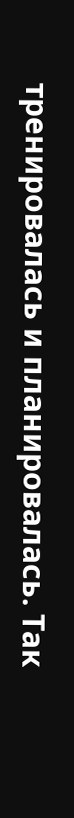тренировалась и планировалась. Так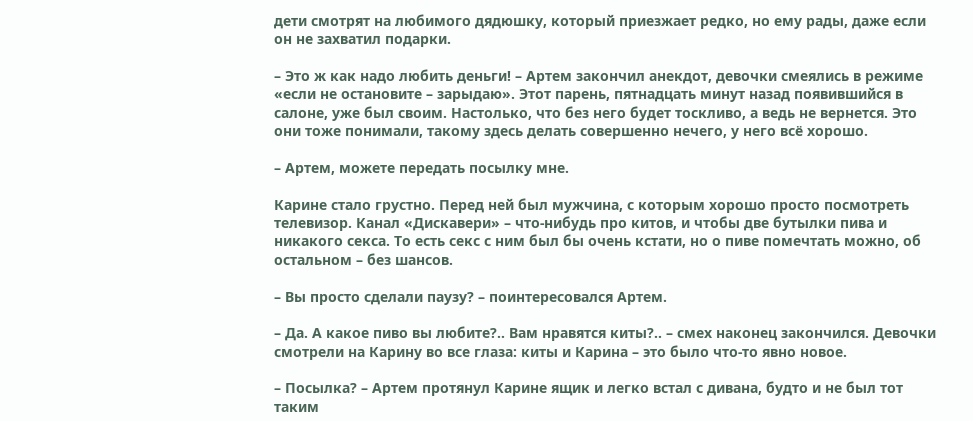дети смотрят на любимого дядюшку, который приезжает редко, но ему рады, даже если он не захватил подарки.

– Это ж как надо любить деньги! – Артем закончил анекдот, девочки смеялись в режиме «если не остановите – зарыдаю». Этот парень, пятнадцать минут назад появившийся в салоне, уже был своим. Настолько, что без него будет тоскливо, а ведь не вернется. Это они тоже понимали, такому здесь делать совершенно нечего, у него всё хорошо.

– Артем, можете передать посылку мне.

Карине стало грустно. Перед ней был мужчина, с которым хорошо просто посмотреть телевизор. Канал «Дискавери» – что-нибудь про китов, и чтобы две бутылки пива и никакого секса. То есть секс с ним был бы очень кстати, но о пиве помечтать можно, об остальном – без шансов.

– Вы просто сделали паузу? – поинтересовался Артем.

– Да. А какое пиво вы любите?.. Вам нравятся киты?.. – смех наконец закончился. Девочки смотрели на Карину во все глаза: киты и Карина – это было что-то явно новое.

– Посылка? – Артем протянул Карине ящик и легко встал с дивана, будто и не был тот таким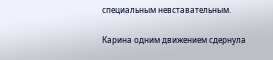специальным невставательным.

Карина одним движением сдернула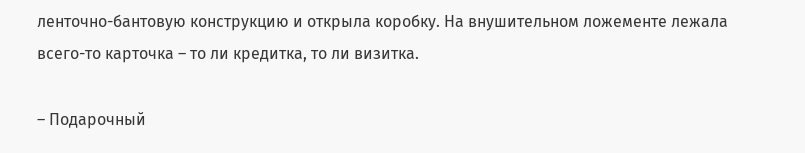ленточно-бантовую конструкцию и открыла коробку. На внушительном ложементе лежала всего-то карточка – то ли кредитка, то ли визитка.

– Подарочный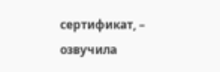сертификат, – озвучила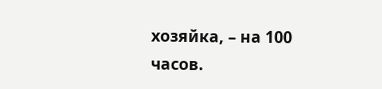хозяйка, – на 100 часов.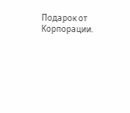Подарок от Корпорации.